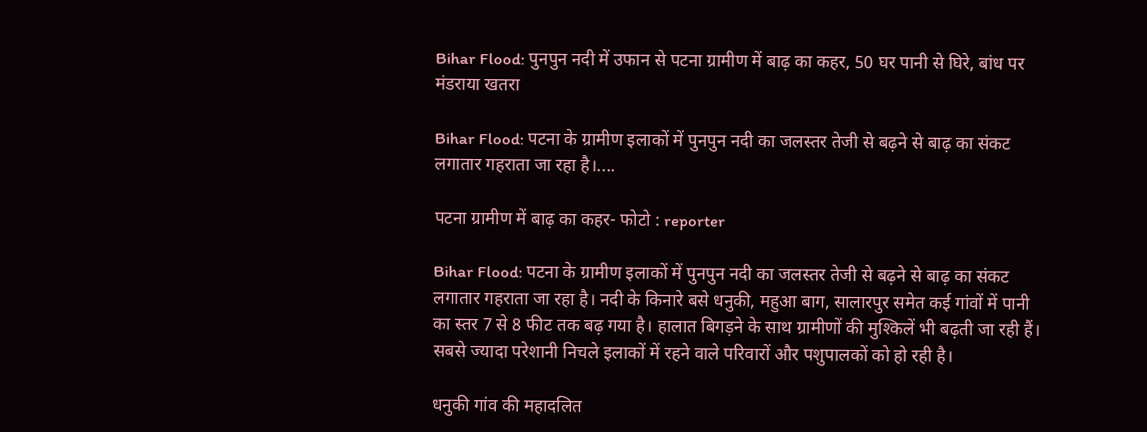Bihar Flood: पुनपुन नदी में उफान से पटना ग्रामीण में बाढ़ का कहर, 50 घर पानी से घिरे, बांध पर मंडराया खतरा

Bihar Flood: पटना के ग्रामीण इलाकों में पुनपुन नदी का जलस्तर तेजी से बढ़ने से बाढ़ का संकट लगातार गहराता जा रहा है।....

पटना ग्रामीण में बाढ़ का कहर- फोटो : reporter

Bihar Flood: पटना के ग्रामीण इलाकों में पुनपुन नदी का जलस्तर तेजी से बढ़ने से बाढ़ का संकट लगातार गहराता जा रहा है। नदी के किनारे बसे धनुकी, महुआ बाग, सालारपुर समेत कई गांवों में पानी का स्तर 7 से 8 फीट तक बढ़ गया है। हालात बिगड़ने के साथ ग्रामीणों की मुश्किलें भी बढ़ती जा रही हैं। सबसे ज्यादा परेशानी निचले इलाकों में रहने वाले परिवारों और पशुपालकों को हो रही है।

धनुकी गांव की महादलित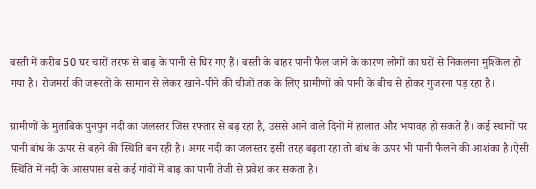बस्ती में करीब 50 घर चारों तरफ से बाढ़ के पानी से घिर गए हैं। बस्ती के बाहर पानी फैल जाने के कारण लोगों का घरों से निकलना मुश्किल हो गया है। रोजमर्रा की जरूरतों के सामान से लेकर खाने-पीने की चीजों तक के लिए ग्रामीणों को पानी के बीच से होकर गुजरना पड़ रहा है।

ग्रामीणों के मुताबिक पुनपुन नदी का जलस्तर जिस रफ्तार से बढ़ रहा है, उससे आने वाले दिनों में हालात और भयावह हो सकते हैं। कई स्थानों पर पानी बांध के ऊपर से बहने की स्थिति बन रही है। अगर नदी का जलस्तर इसी तरह बढ़ता रहा तो बांध के ऊपर भी पानी फैलने की आशंका है।ऐसी स्थिति में नदी के आसपास बसे कई गांवों में बाढ़ का पानी तेजी से प्रवेश कर सकता है।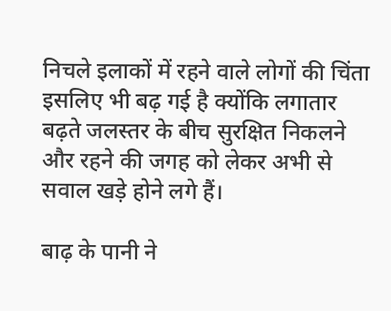निचले इलाकों में रहने वाले लोगों की चिंता इसलिए भी बढ़ गई है क्योंकि लगातार बढ़ते जलस्तर के बीच सुरक्षित निकलने और रहने की जगह को लेकर अभी से सवाल खड़े होने लगे हैं।

बाढ़ के पानी ने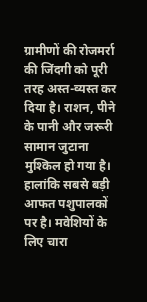ग्रामीणों की रोजमर्रा की जिंदगी को पूरी तरह अस्त-व्यस्त कर दिया है। राशन, पीने के पानी और जरूरी सामान जुटाना मुश्किल हो गया है। हालांकि सबसे बड़ी आफत पशुपालकों पर है। मवेशियों के लिए चारा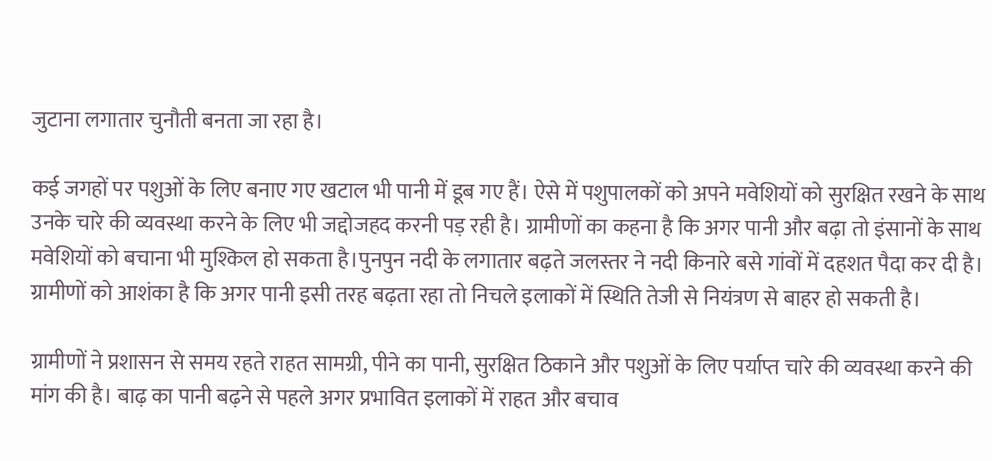जुटाना लगातार चुनौती बनता जा रहा है।

कई जगहों पर पशुओं के लिए बनाए गए खटाल भी पानी में डूब गए हैं। ऐसे में पशुपालकों को अपने मवेशियों को सुरक्षित रखने के साथ उनके चारे की व्यवस्था करने के लिए भी जद्दोजहद करनी पड़ रही है। ग्रामीणों का कहना है कि अगर पानी और बढ़ा तो इंसानों के साथ मवेशियों को बचाना भी मुश्किल हो सकता है।पुनपुन नदी के लगातार बढ़ते जलस्तर ने नदी किनारे बसे गांवों में दहशत पैदा कर दी है। ग्रामीणों को आशंका है कि अगर पानी इसी तरह बढ़ता रहा तो निचले इलाकों में स्थिति तेजी से नियंत्रण से बाहर हो सकती है।

ग्रामीणों ने प्रशासन से समय रहते राहत सामग्री, पीने का पानी, सुरक्षित ठिकाने और पशुओं के लिए पर्याप्त चारे की व्यवस्था करने की मांग की है। बाढ़ का पानी बढ़ने से पहले अगर प्रभावित इलाकों में राहत और बचाव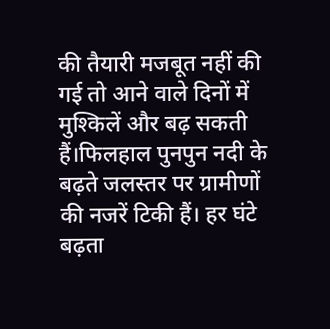की तैयारी मजबूत नहीं की गई तो आने वाले दिनों में मुश्किलें और बढ़ सकती हैं।फिलहाल पुनपुन नदी के बढ़ते जलस्तर पर ग्रामीणों की नजरें टिकी हैं। हर घंटे बढ़ता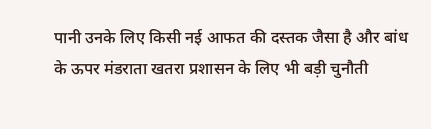पानी उनके लिए किसी नई आफत की दस्तक जैसा है और बांध के ऊपर मंडराता खतरा प्रशासन के लिए भी बड़ी चुनौती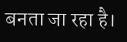बनता जा रहा है।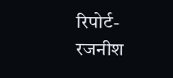रिपोर्ट- रजनीश